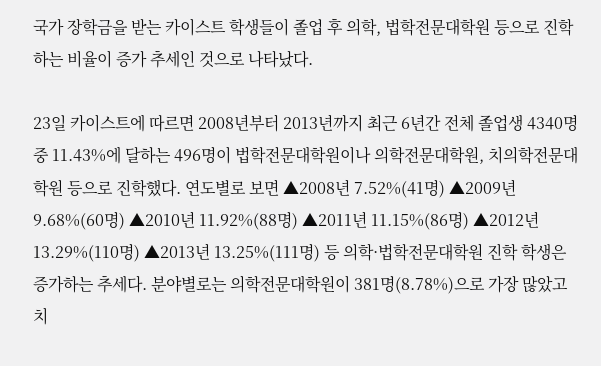국가 장학금을 받는 카이스트 학생들이 졸업 후 의학, 법학전문대학원 등으로 진학하는 비율이 증가 추세인 것으로 나타났다.

23일 카이스트에 따르면 2008년부터 2013년까지 최근 6년간 전체 졸업생 4340명 중 11.43%에 달하는 496명이 법학전문대학원이나 의학전문대학원, 치의학전문대학원 등으로 진학했다. 연도별로 보면 ▲2008년 7.52%(41명) ▲2009년 9.68%(60명) ▲2010년 11.92%(88명) ▲2011년 11.15%(86명) ▲2012년 13.29%(110명) ▲2013년 13.25%(111명) 등 의학·법학전문대학원 진학 학생은 증가하는 추세다. 분야별로는 의학전문대학원이 381명(8.78%)으로 가장 많았고 치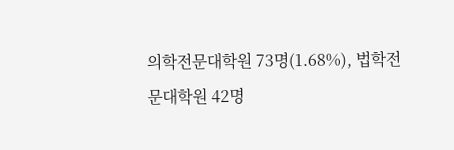의학전문대학원 73명(1.68%), 법학전문대학원 42명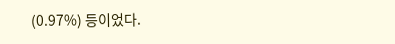(0.97%) 등이었다.